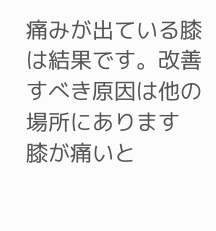痛みが出ている膝は結果です。改善すべき原因は他の場所にあります
膝が痛いと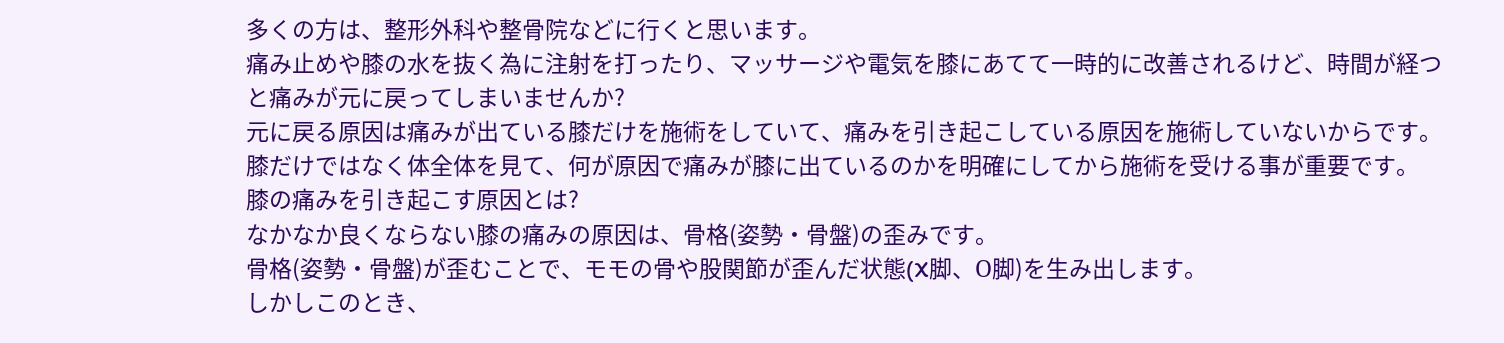多くの方は、整形外科や整骨院などに行くと思います。
痛み止めや膝の水を抜く為に注射を打ったり、マッサージや電気を膝にあてて一時的に改善されるけど、時間が経つと痛みが元に戻ってしまいませんか?
元に戻る原因は痛みが出ている膝だけを施術をしていて、痛みを引き起こしている原因を施術していないからです。
膝だけではなく体全体を見て、何が原因で痛みが膝に出ているのかを明確にしてから施術を受ける事が重要です。
膝の痛みを引き起こす原因とは?
なかなか良くならない膝の痛みの原因は、骨格(姿勢・骨盤)の歪みです。
骨格(姿勢・骨盤)が歪むことで、モモの骨や股関節が歪んだ状態(X脚、О脚)を生み出します。
しかしこのとき、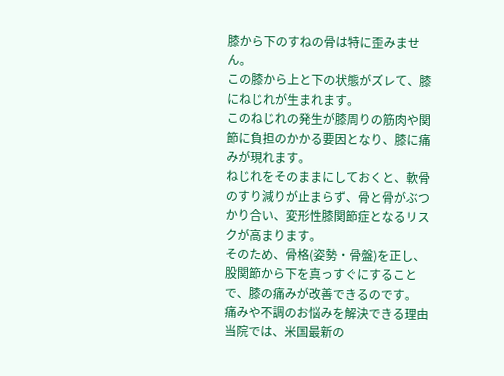膝から下のすねの骨は特に歪みません。
この膝から上と下の状態がズレて、膝にねじれが生まれます。
このねじれの発生が膝周りの筋肉や関節に負担のかかる要因となり、膝に痛みが現れます。
ねじれをそのままにしておくと、軟骨のすり減りが止まらず、骨と骨がぶつかり合い、変形性膝関節症となるリスクが高まります。
そのため、骨格(姿勢・骨盤)を正し、股関節から下を真っすぐにすることで、膝の痛みが改善できるのです。
痛みや不調のお悩みを解決できる理由
当院では、米国最新の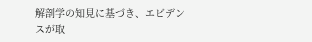解剖学の知見に基づき、エビデンスが取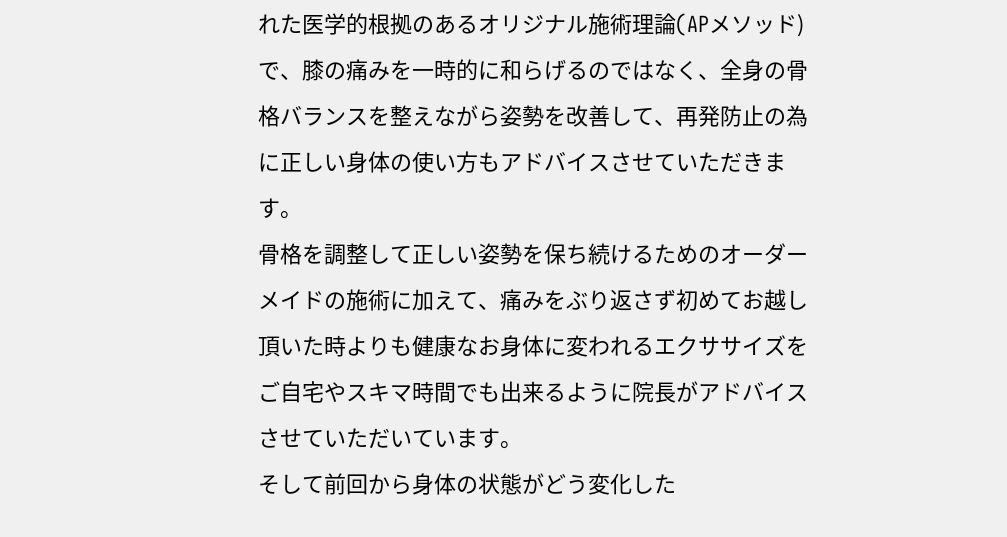れた医学的根拠のあるオリジナル施術理論(APメソッド)で、膝の痛みを一時的に和らげるのではなく、全身の骨格バランスを整えながら姿勢を改善して、再発防止の為に正しい身体の使い方もアドバイスさせていただきます。
骨格を調整して正しい姿勢を保ち続けるためのオーダーメイドの施術に加えて、痛みをぶり返さず初めてお越し頂いた時よりも健康なお身体に変われるエクササイズをご自宅やスキマ時間でも出来るように院長がアドバイスさせていただいています。
そして前回から身体の状態がどう変化した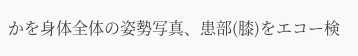かを身体全体の姿勢写真、患部(膝)をエコー検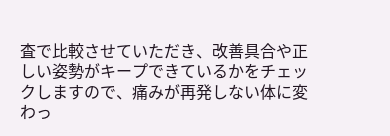査で比較させていただき、改善具合や正しい姿勢がキープできているかをチェックしますので、痛みが再発しない体に変わっ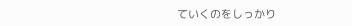ていくのをしっかり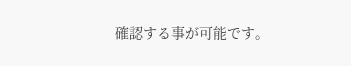確認する事が可能です。